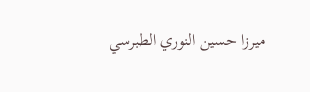ميرزا حسين النوري الطبرسي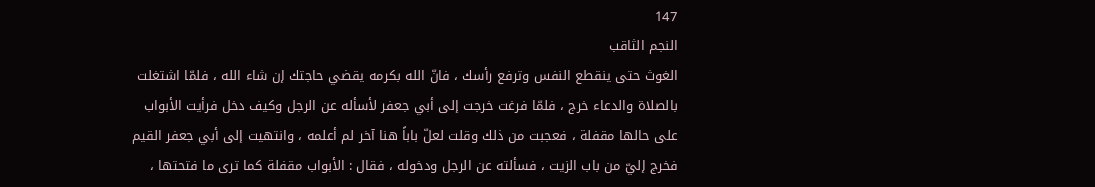147
النجم الثاقب
الغوث حتى ينقطع النفس وترفع رأسك ، فانّ الله بكرمه يقضي حاجتك إن شاء الله ، فلمّا اشتغلت بالصلاة والدعاء خرج ، فلمّا فرغت خرجت إلى أبي جعفر لأسأله عن الرجل وكيف دخل فرأيت الأبواب على حالها مقفلة ، فعجبت من ذلك وقلت لعلّ باباً هنا آخر لم أعلمه ، وانتهيت إلى أبي جعفر القيم فخرج إليّ من باب الزيت ، فسألته عن الرجل ودخوله ، فقال : الأبواب مقفلة كما ترى ما فتحتها ،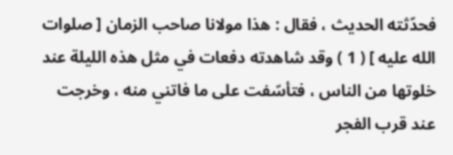فحدّثته الحديث ، فقال : هذا مولانا صاحب الزمان [ صلوات الله عليه ] ( 1 ) وقد شاهدته دفعات في مثل هذه الليلة عند خلوتها من الناس ، فتأسّفت على ما فاتني منه ، وخرجت عند قرب الفجر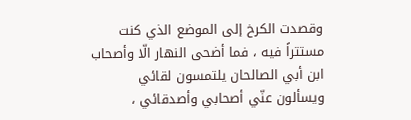وقصدت الكرخ إلى الموضع الذي كنت مستتراً فيه ، فما أضحى النهار الّا وأصحاب ابن أبي الصالحان يلتمسون لقائي ويسألون عنّي أصحابي وأصدقائي ،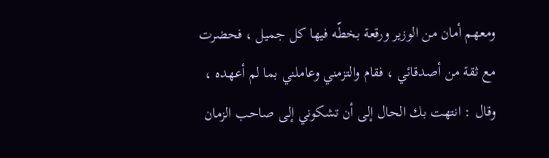ومعهم أمان من الوزير ورقعة بخطّه فيها كل جميل ، فحضرت مع ثقة من أصدقائي ، فقام والتزمني وعاملني بما لم أعهده ، وقال : انتهت بك الحال إلى أن تشكوني إلى صاحب الزمان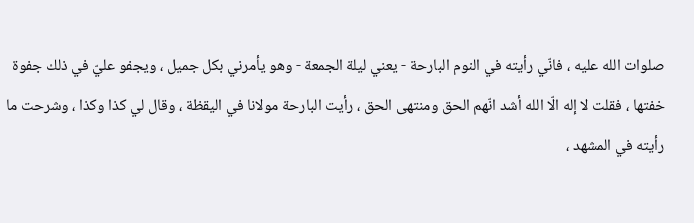صلوات الله عليه ، فانّي رأيته في النوم البارحة - يعني ليلة الجمعة - وهو يأمرني بكل جميل ، ويجفو عليّ في ذلك جفوة خفتها ، فقلت لا إله الّا الله أشد انّهم الحق ومنتهى الحق ، رأيت البارحة مولانا في اليقظة ، وقال لي كذا وكذا ، وشرحت ما رأيته في المشهد ،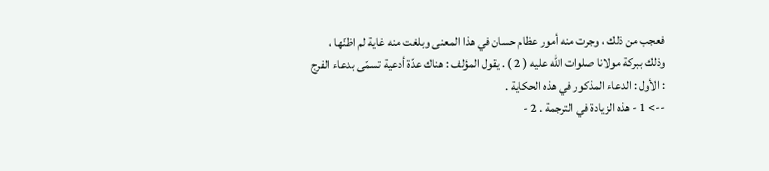فعجب من ذلك ، وجرت منه أمور عظام حسان في هذا المعنى وبلغت منه غاية لم اظنّها ، وذلك ببركة مولانا صلوات الله عليه ( 2 ) . يقول المؤلف : هناك عدّة أدعية تسمّى بدعاء الفرج : الأول : الدعاء المذكور في هذه الحكاية .
--> 1 - هذه الزيادة في الترجمة . 2 -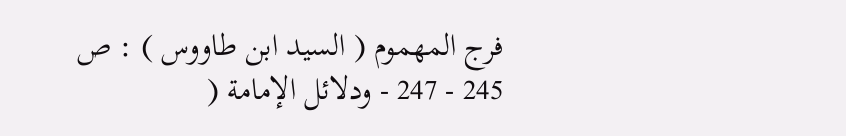فرج المهموم ( السيد ابن طاووس ) : ص 245 - 247 - ودلائل الإمامة (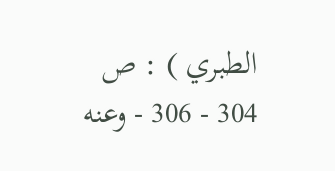الطبري ) : ص 304 - 306 - وعنه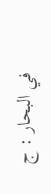في البحار : ج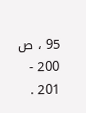95 ، ص 200 - 201 .